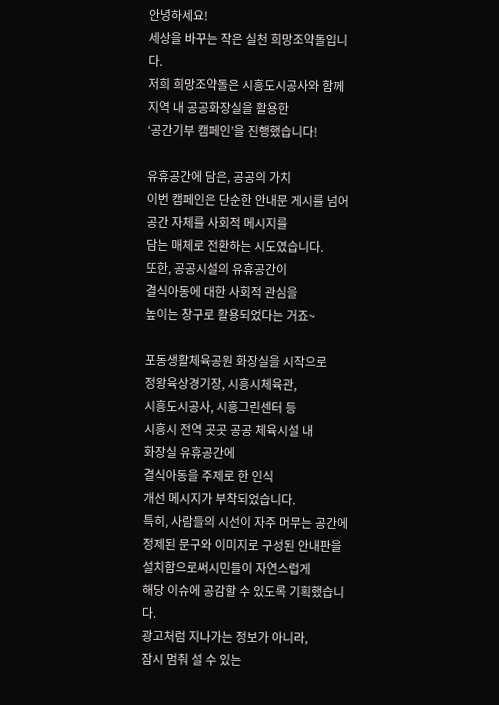안녕하세요!
세상을 바꾸는 작은 실천 희망조약돌입니다.
저희 희망조약돌은 시흥도시공사와 함께
지역 내 공공화장실을 활용한
‘공간기부 캠페인’을 진행했습니다!

유휴공간에 담은, 공공의 가치
이번 캠페인은 단순한 안내문 게시를 넘어
공간 자체를 사회적 메시지를
담는 매체로 전환하는 시도였습니다.
또한, 공공시설의 유휴공간이
결식아동에 대한 사회적 관심을
높이는 창구로 활용되었다는 거죠~

포동생활체육공원 화장실을 시작으로
정왕육상경기장, 시흥시체육관,
시흥도시공사, 시흥그린센터 등
시흥시 전역 곳곳 공공 체육시설 내
화장실 유휴공간에
결식아동을 주제로 한 인식
개선 메시지가 부착되었습니다.
특히, 사람들의 시선이 자주 머무는 공간에
정제된 문구와 이미지로 구성된 안내판을
설치함으로써시민들이 자연스럽게
해당 이슈에 공감할 수 있도록 기획했습니다.
광고처럼 지나가는 정보가 아니라,
잠시 멈춰 설 수 있는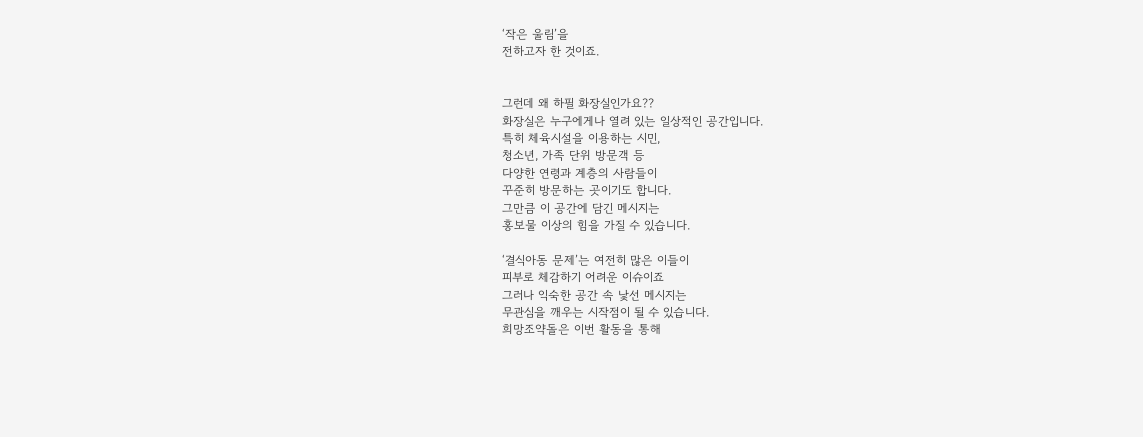‘작은 울림’을
전하고자 한 것이죠.


그런데 왜 하필 화장실인가요??
화장실은 누구에게나 열려 있는 일상적인 공간입니다.
특히 체육시설을 이용하는 시민,
청소년, 가족 단위 방문객 등
다양한 연령과 계층의 사람들이
꾸준히 방문하는 곳이기도 합니다.
그만큼 이 공간에 담긴 메시지는
홍보물 이상의 힘을 가질 수 있습니다.

‘결식아동 문제’는 여전히 많은 이들이
피부로 체감하기 어려운 이슈이죠
그러나 익숙한 공간 속 낯선 메시지는
무관심을 깨우는 시작점이 될 수 있습니다.
희망조약돌은 이번 활동을 통해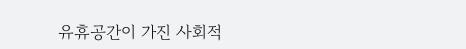유휴공간이 가진 사회적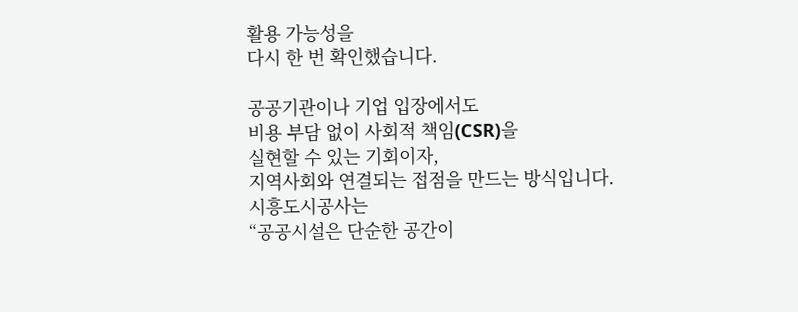활용 가능성을
다시 한 번 확인했습니다.

공공기관이나 기업 입장에서도
비용 부담 없이 사회적 책임(CSR)을
실현할 수 있는 기회이자,
지역사회와 연결되는 접점을 만드는 방식입니다.
시흥도시공사는
“공공시설은 단순한 공간이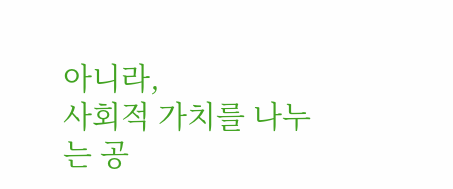아니라,
사회적 가치를 나누는 공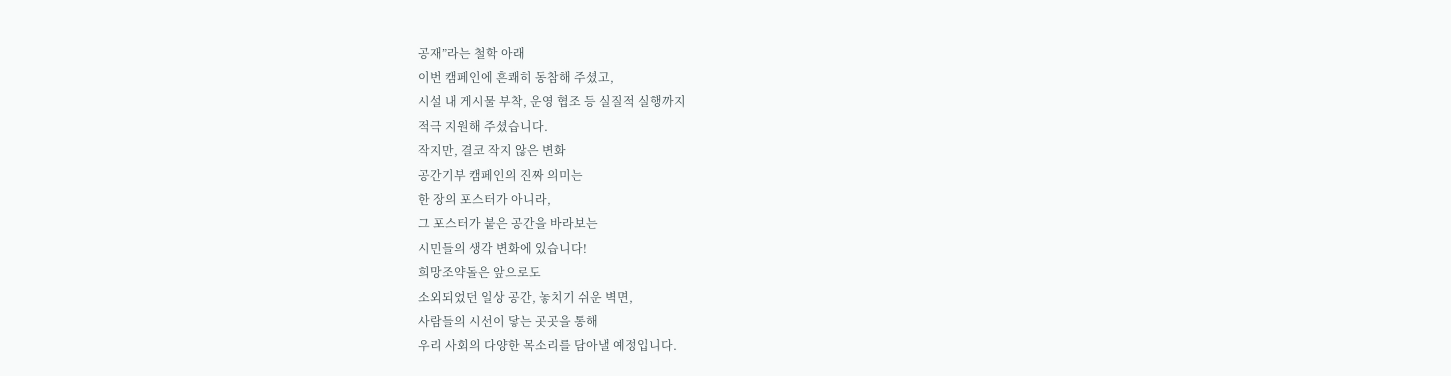공재”라는 철학 아래
이번 캠페인에 흔쾌히 동참해 주셨고,
시설 내 게시물 부착, 운영 협조 등 실질적 실행까지
적극 지원해 주셨습니다.
작지만, 결코 작지 않은 변화
공간기부 캠페인의 진짜 의미는
한 장의 포스터가 아니라,
그 포스터가 붙은 공간을 바라보는
시민들의 생각 변화에 있습니다!
희망조약돌은 앞으로도
소외되었던 일상 공간, 놓치기 쉬운 벽면,
사람들의 시선이 닿는 곳곳을 통해
우리 사회의 다양한 목소리를 담아낼 예정입니다.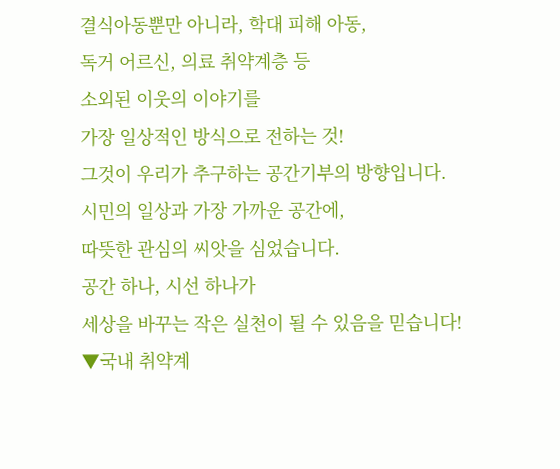결식아동뿐만 아니라, 학대 피해 아동,
독거 어르신, 의료 취약계층 등
소외된 이웃의 이야기를
가장 일상적인 방식으로 전하는 것!
그것이 우리가 추구하는 공간기부의 방향입니다.
시민의 일상과 가장 가까운 공간에,
따뜻한 관심의 씨앗을 심었습니다.
공간 하나, 시선 하나가
세상을 바꾸는 작은 실천이 될 수 있음을 믿습니다!
▼국내 취약계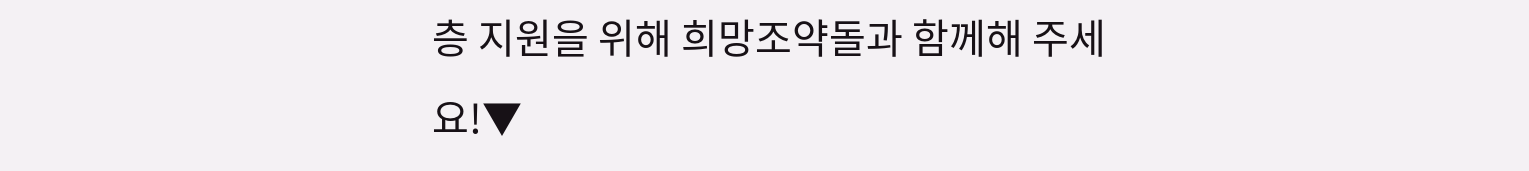층 지원을 위해 희망조약돌과 함께해 주세요!▼